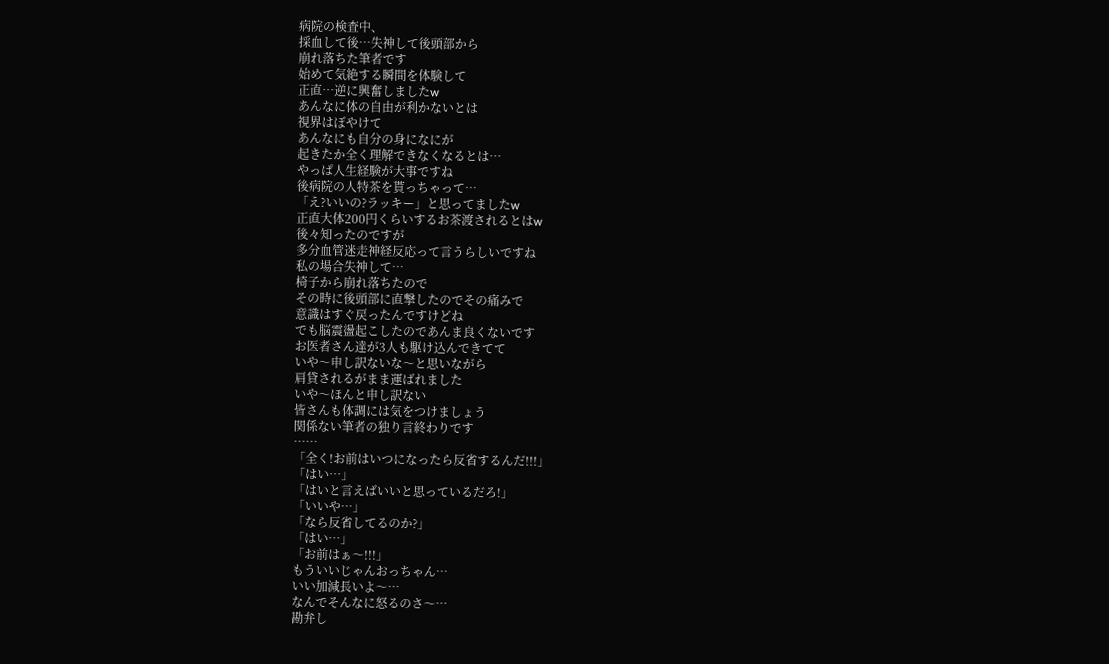病院の検査中、
採血して後…失神して後頭部から
崩れ落ちた筆者です
始めて気絶する瞬間を体験して
正直…逆に興奮しましたw
あんなに体の自由が利かないとは
視界はぼやけて
あんなにも自分の身になにが
起きたか全く理解できなくなるとは…
やっぱ人生経験が大事ですね
後病院の人特茶を貰っちゃって…
「え?いいの?ラッキー」と思ってましたw
正直大体200円くらいするお茶渡されるとはw
後々知ったのですが
多分血管迷走神経反応って言うらしいですね
私の場合失神して…
椅子から崩れ落ちたので
その時に後頭部に直撃したのでその痛みで
意識はすぐ戻ったんですけどね
でも脳震盪起こしたのであんま良くないです
お医者さん達が3人も駆け込んできてて
いや〜申し訳ないな〜と思いながら
肩貸されるがまま運ばれました
いや〜ほんと申し訳ない
皆さんも体調には気をつけましょう
関係ない筆者の独り言終わりです
……
「全く!お前はいつになったら反省するんだ!!!」
「はい…」
「はいと言えばいいと思っているだろ!」
「いいや…」
「なら反省してるのか?」
「はい…」
「お前はぁ〜!!!」
もういいじゃんおっちゃん…
いい加減長いよ〜…
なんでそんなに怒るのさ〜…
勘弁し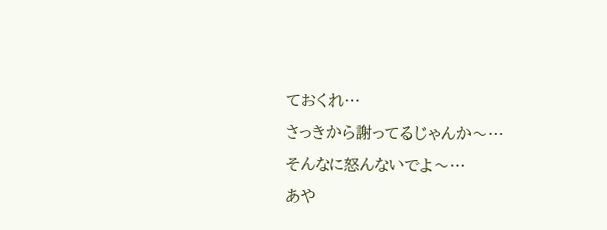ておくれ…
さっきから謝ってるじゃんか〜…
そんなに怒んないでよ〜…
あや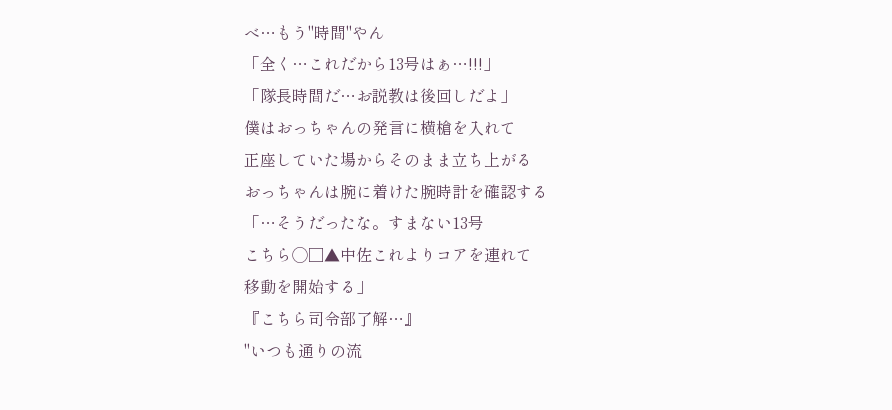べ…もう"時間"やん
「全く…これだから13号はぁ…!!!」
「隊長時間だ…お説教は後回しだよ」
僕はおっちゃんの発言に横槍を入れて
正座していた場からそのまま立ち上がる
おっちゃんは腕に着けた腕時計を確認する
「…そうだったな。すまない13号
こちら◯□▲中佐これよりコアを連れて
移動を開始する」
『こちら司令部了解…』
"いつも通りの流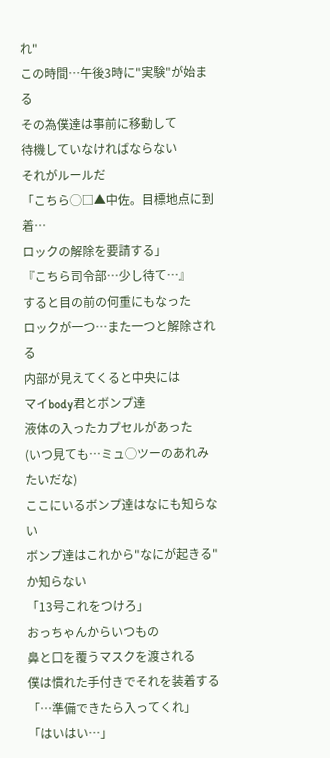れ"
この時間…午後3時に"実験"が始まる
その為僕達は事前に移動して
待機していなければならない
それがルールだ
「こちら◯□▲中佐。目標地点に到着…
ロックの解除を要請する」
『こちら司令部…少し待て…』
すると目の前の何重にもなった
ロックが一つ…また一つと解除される
内部が見えてくると中央には
マイbody君とボンプ達
液体の入ったカプセルがあった
(いつ見ても…ミュ◯ツーのあれみたいだな)
ここにいるボンプ達はなにも知らない
ボンプ達はこれから"なにが起きる"か知らない
「13号これをつけろ」
おっちゃんからいつもの
鼻と口を覆うマスクを渡される
僕は慣れた手付きでそれを装着する
「…準備できたら入ってくれ」
「はいはい…」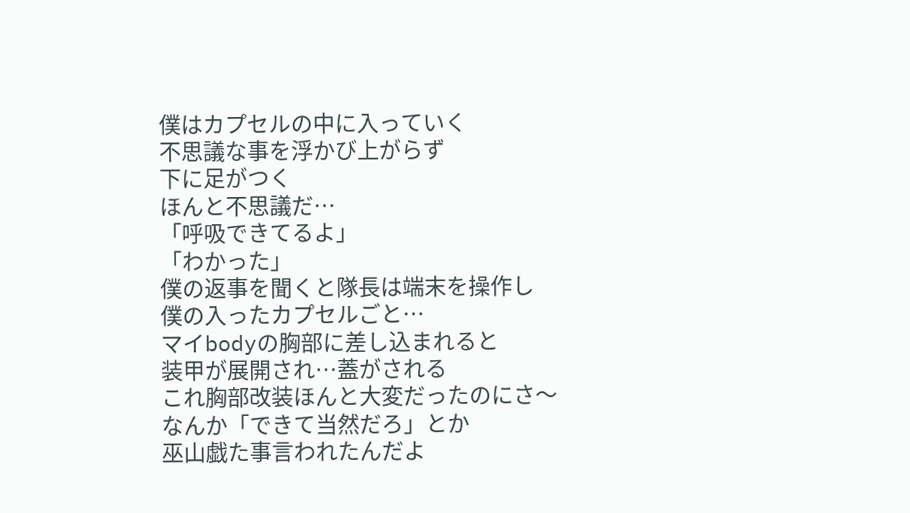僕はカプセルの中に入っていく
不思議な事を浮かび上がらず
下に足がつく
ほんと不思議だ…
「呼吸できてるよ」
「わかった」
僕の返事を聞くと隊長は端末を操作し
僕の入ったカプセルごと…
マイbodyの胸部に差し込まれると
装甲が展開され…蓋がされる
これ胸部改装ほんと大変だったのにさ〜
なんか「できて当然だろ」とか
巫山戯た事言われたんだよ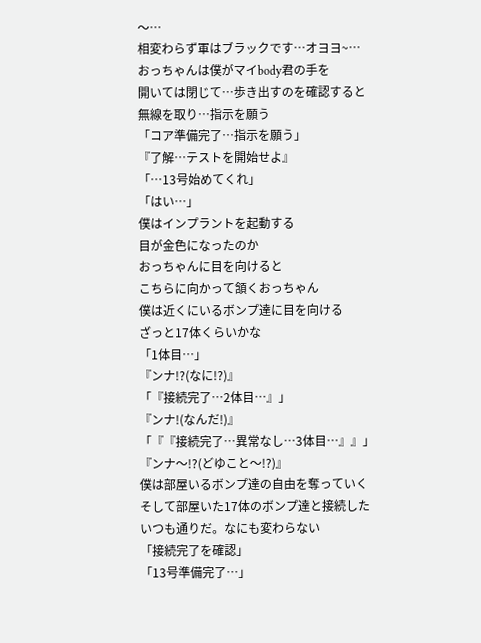〜…
相変わらず軍はブラックです…オヨヨ~…
おっちゃんは僕がマイbody君の手を
開いては閉じて…歩き出すのを確認すると
無線を取り…指示を願う
「コア準備完了…指示を願う」
『了解…テストを開始せよ』
「…13号始めてくれ」
「はい…」
僕はインプラントを起動する
目が金色になったのか
おっちゃんに目を向けると
こちらに向かって頷くおっちゃん
僕は近くにいるボンプ達に目を向ける
ざっと17体くらいかな
「1体目…」
『ンナ!?(なに!?)』
「『接続完了…2体目…』」
『ンナ!(なんだ!)』
「『『接続完了…異常なし…3体目…』』」
『ンナ〜!?(どゆこと〜!?)』
僕は部屋いるボンプ達の自由を奪っていく
そして部屋いた17体のボンプ達と接続した
いつも通りだ。なにも変わらない
「接続完了を確認」
「13号準備完了…」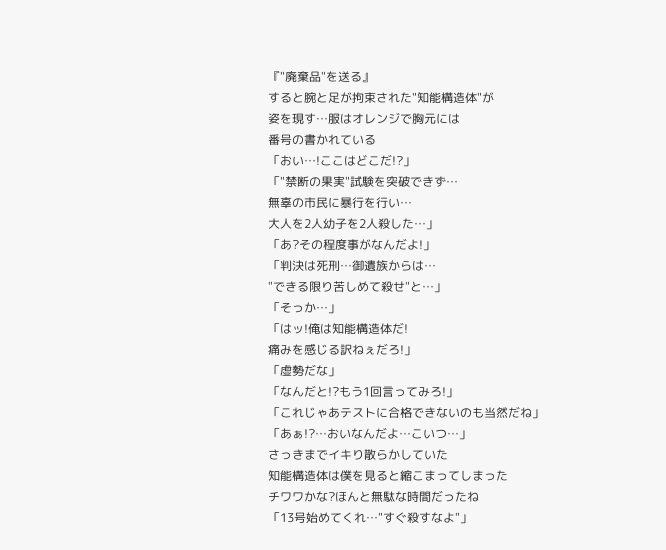『"廃棄品"を送る』
すると腕と足が拘束された"知能構造体"が
姿を現す…服はオレンジで胸元には
番号の書かれている
「おい…!ここはどこだ!?」
「"禁断の果実"試験を突破できず…
無辜の市民に暴行を行い…
大人を2人幼子を2人殺した…」
「あ?その程度事がなんだよ!」
「判決は死刑…御遺族からは…
"できる限り苦しめて殺せ"と…」
「そっか…」
「はッ!俺は知能構造体だ!
痛みを感じる訳ねぇだろ!」
「虚勢だな」
「なんだと!?もう1回言ってみろ!」
「これじゃあテストに合格できないのも当然だね」
「あぁ!?…おいなんだよ…こいつ…」
さっきまでイキり散らかしていた
知能構造体は僕を見ると縮こまってしまった
チワワかな?ほんと無駄な時間だったね
「13号始めてくれ…"すぐ殺すなよ"」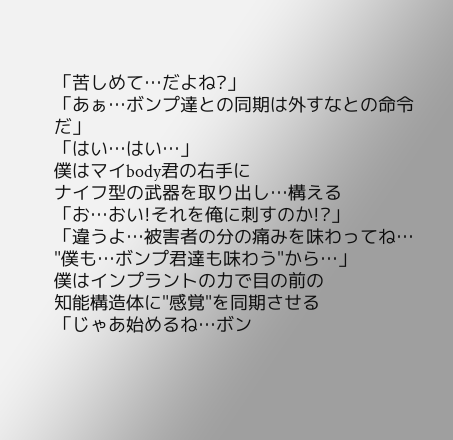「苦しめて…だよね?」
「あぁ…ボンプ達との同期は外すなとの命令だ」
「はい…はい…」
僕はマイbody君の右手に
ナイフ型の武器を取り出し…構える
「お…おい!それを俺に刺すのか!?」
「違うよ…被害者の分の痛みを味わってね…
"僕も…ボンプ君達も味わう"から…」
僕はインプラントの力で目の前の
知能構造体に"感覚"を同期させる
「じゃあ始めるね…ボン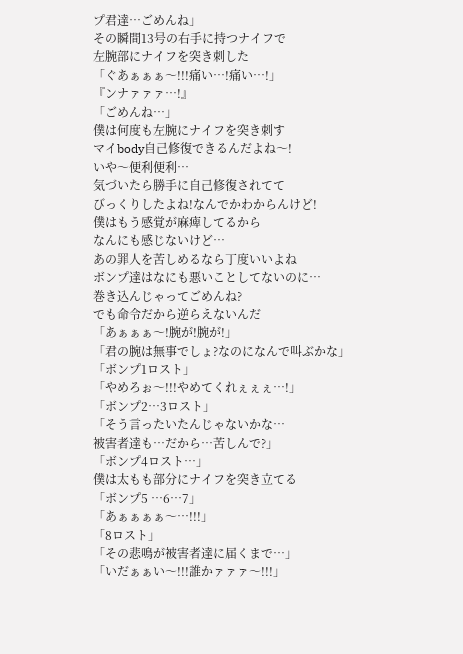プ君達…ごめんね」
その瞬間13号の右手に持つナイフで
左腕部にナイフを突き刺した
「ぐあぁぁぁ〜!!!痛い…!痛い…!」
『ンナァァァ…!』
「ごめんね…」
僕は何度も左腕にナイフを突き刺す
マイbody自己修復できるんだよね〜!
いや〜便利便利…
気づいたら勝手に自己修復されてて
びっくりしたよね!なんでかわからんけど!
僕はもう感覚が麻痺してるから
なんにも感じないけど…
あの罪人を苦しめるなら丁度いいよね
ボンプ達はなにも悪いことしてないのに…
巻き込んじゃってごめんね?
でも命令だから逆らえないんだ
「あぁぁぁ〜!腕が!腕が!」
「君の腕は無事でしょ?なのになんで叫ぶかな」
「ボンプ1ロスト」
「やめろぉ〜!!!やめてくれぇぇぇ…!」
「ボンプ2…3ロスト」
「そう言ったいたんじゃないかな…
被害者達も…だから…苦しんで?」
「ボンプ4ロスト…」
僕は太もも部分にナイフを突き立てる
「ボンプ5 …6…7」
「あぁぁぁぁ〜…!!!」
「8ロスト」
「その悲鳴が被害者達に届くまで…」
「いだぁぁい〜!!!誰かァァァ〜!!!」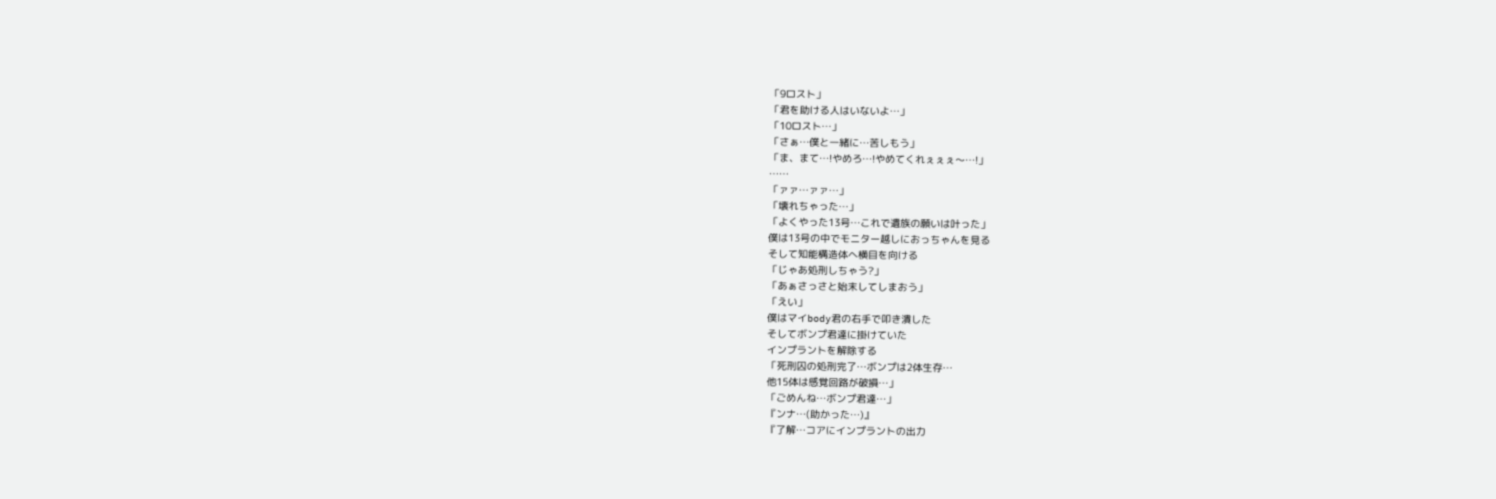「9ロスト」
「君を助ける人はいないよ…」
「10ロスト…」
「さぁ…僕と一緒に…苦しもう」
「ま、まて…!やめろ…!やめてくれぇぇぇ〜…!」
……
「ァァ…ァァ…」
「壊れちゃった…」
「よくやった13号…これで遺族の願いは叶った」
僕は13号の中でモニター越しにおっちゃんを見る
そして知能構造体へ横目を向ける
「じゃあ処刑しちゃう?」
「あぁさっさと始末してしまおう」
「えい」
僕はマイbody君の右手で叩き潰した
そしてボンプ君達に掛けていた
インプラントを解除する
「死刑囚の処刑完了…ボンプは2体生存…
他15体は感覚回路が破損…」
「ごめんね…ボンプ君達…」
『ンナ…(助かった…)』
『了解…コアにインプラントの出力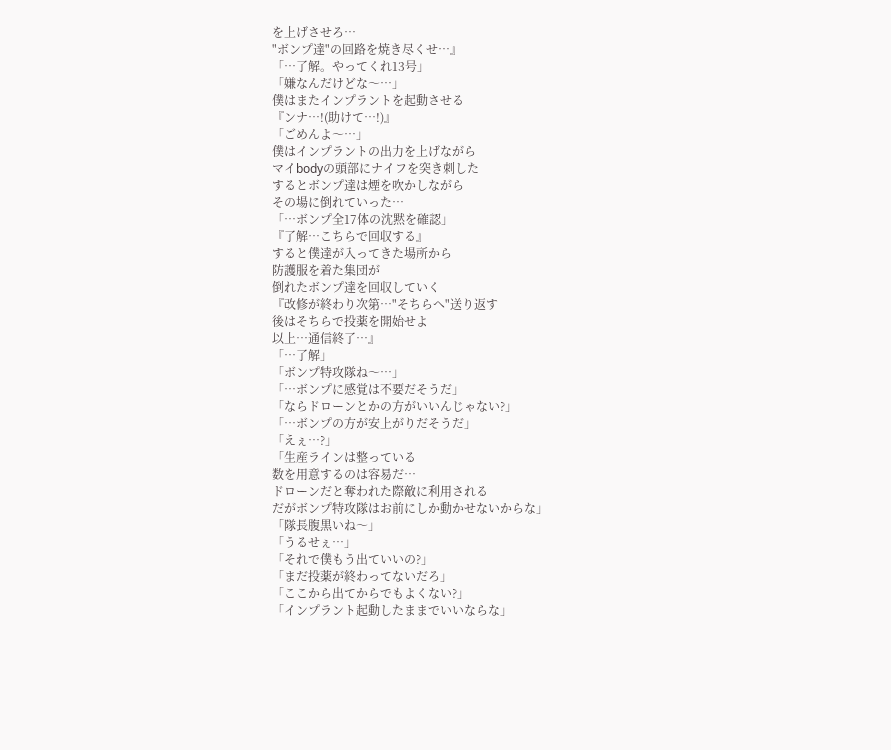を上げさせろ…
"ボンプ達"の回路を焼き尽くせ…』
「…了解。やってくれ13号」
「嫌なんだけどな〜…」
僕はまたインプラントを起動させる
『ンナ…!(助けて…!)』
「ごめんよ〜…」
僕はインプラントの出力を上げながら
マイbodyの頭部にナイフを突き刺した
するとボンプ達は煙を吹かしながら
その場に倒れていった…
「…ボンプ全17体の沈黙を確認」
『了解…こちらで回収する』
すると僕達が入ってきた場所から
防護服を着た集団が
倒れたボンプ達を回収していく
『改修が終わり次第…"そちらへ"送り返す
後はそちらで投薬を開始せよ
以上…通信終了…』
「…了解」
「ボンプ特攻隊ね〜…」
「…ボンプに感覚は不要だそうだ」
「ならドローンとかの方がいいんじゃない?」
「…ボンプの方が安上がりだそうだ」
「えぇ…?」
「生産ラインは整っている
数を用意するのは容易だ…
ドローンだと奪われた際敵に利用される
だがボンプ特攻隊はお前にしか動かせないからな」
「隊長腹黒いね〜」
「うるせぇ…」
「それで僕もう出ていいの?」
「まだ投薬が終わってないだろ」
「ここから出てからでもよくない?」
「インプラント起動したままでいいならな」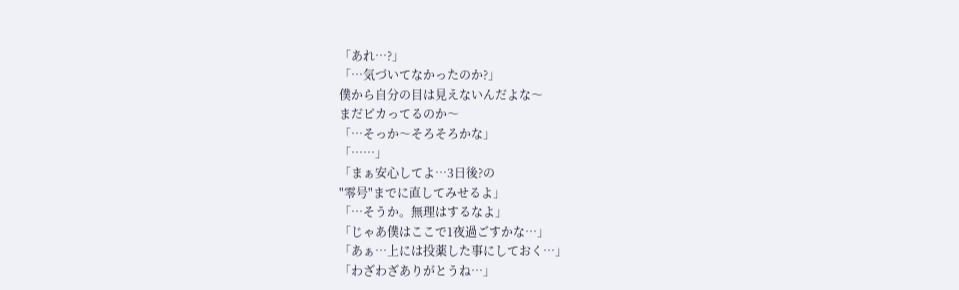「あれ…?」
「…気づいてなかったのか?」
僕から自分の目は見えないんだよな〜
まだピカってるのか〜
「…そっか〜そろそろかな」
「……」
「まぁ安心してよ…3日後?の
"零号"までに直してみせるよ」
「…そうか。無理はするなよ」
「じゃあ僕はここで1夜過ごすかな…」
「あぁ…上には投薬した事にしておく…」
「わざわざありがとうね…」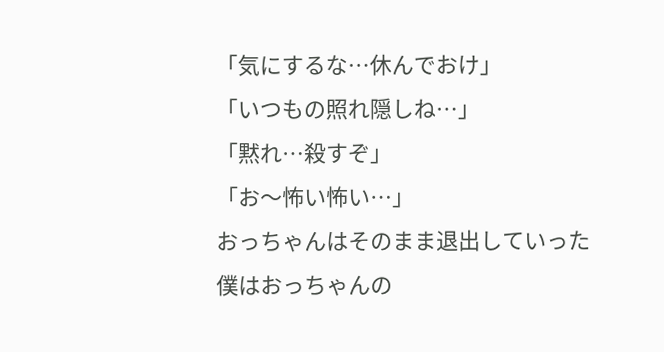「気にするな…休んでおけ」
「いつもの照れ隠しね…」
「黙れ…殺すぞ」
「お〜怖い怖い…」
おっちゃんはそのまま退出していった
僕はおっちゃんの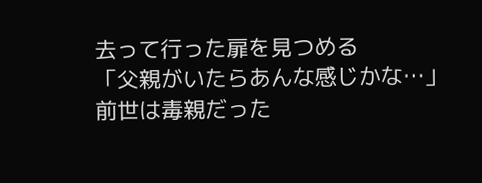去って行った扉を見つめる
「父親がいたらあんな感じかな…」
前世は毒親だった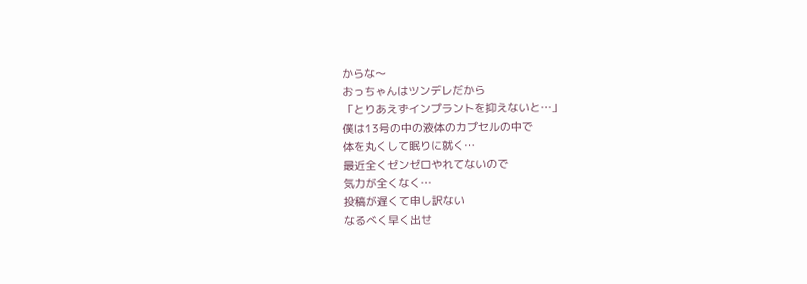からな〜
おっちゃんはツンデレだから
「とりあえずインプラントを抑えないと…」
僕は13号の中の液体のカプセルの中で
体を丸くして眠りに就く…
最近全くゼンゼロやれてないので
気力が全くなく…
投稿が遅くて申し訳ない
なるべく早く出せ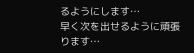るようにします…
早く次を出せるように頑張ります…